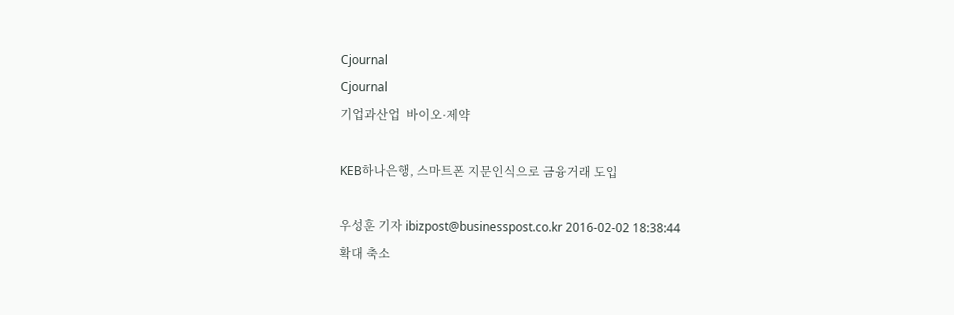Cjournal
Cjournal
기업과산업  바이오·제약

KEB하나은행, 스마트폰 지문인식으로 금융거래 도입

우성훈 기자 ibizpost@businesspost.co.kr 2016-02-02 18:38:44
확대 축소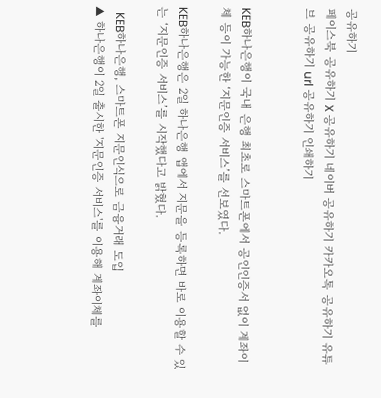공유하기
페이스북 공유하기 X 공유하기 네이버 공유하기 카카오톡 공유하기 유튜브 공유하기 url 공유하기 인쇄하기


KEB하나은행이 국내 은행 최초로 스마트폰에서 공인인증서 없이 계좌이체 등이 가능한 ‘지문인증 서비스’를 선보였다.

KEB하나은행은 2일 하나은행 앱에서 지문을 등록하면 바로 이용할 수 있는 ‘지문인증 서비스’를 시작했다고 밝혔다.

  KEB하나은행, 스마트폰 지문인식으로 금융거래 도입
▲ 하나은행이 2일 출시한 '지문인증 서비스'를 이용해 계좌이체를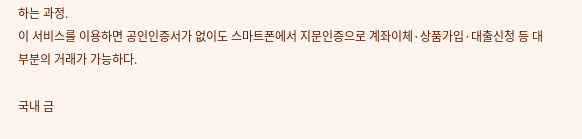하는 과정.
이 서비스를 이용하면 공인인증서가 없이도 스마트폰에서 지문인증으로 계좌이체·상품가입·대출신청 등 대부분의 거래가 가능하다.

국내 금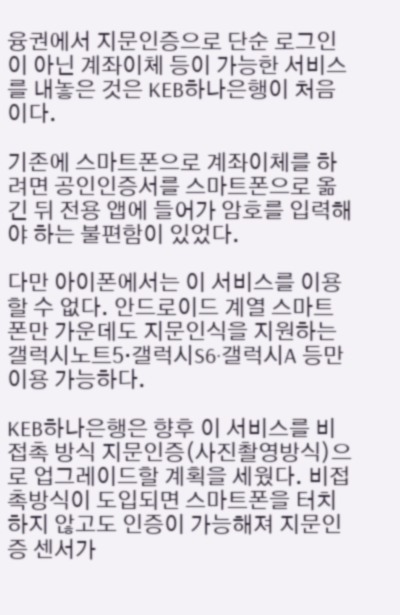융권에서 지문인증으로 단순 로그인이 아닌 계좌이체 등이 가능한 서비스를 내놓은 것은 KEB하나은행이 처음이다.

기존에 스마트폰으로 계좌이체를 하려면 공인인증서를 스마트폰으로 옮긴 뒤 전용 앱에 들어가 암호를 입력해야 하는 불편함이 있었다.

다만 아이폰에서는 이 서비스를 이용할 수 없다. 안드로이드 계열 스마트폰만 가운데도 지문인식을 지원하는 갤럭시노트5·갤럭시S6·갤럭시A 등만 이용 가능하다.

KEB하나은행은 향후 이 서비스를 비접촉 방식 지문인증(사진촬영방식)으로 업그레이드할 계획을 세웠다. 비접촉방식이 도입되면 스마트폰을 터치하지 않고도 인증이 가능해져 지문인증 센서가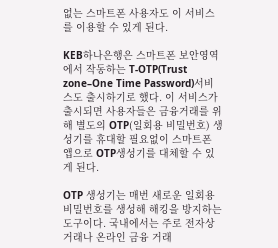없는 스마트폰 사용자도 이 서비스를 이용할 수 있게 된다.

KEB하나은행은 스마트폰 보안영역에서 작동하는 T-OTP(Trust zone–One Time Password)서비스도 출시하기로 했다. 이 서비스가 출시되면 사용자들은 금융거래를 위해 별도의 OTP(일회용 비밀번호) 생성기를 휴대할 필요없이 스마트폰 앱으로 OTP생성기를 대체할 수 있게 된다.

OTP 생성기는 매번 새로운 일회용 비밀번호를 생성해 해킹을 방지하는 도구이다. 국내에서는 주로 전자상거래나 온라인 금융 거래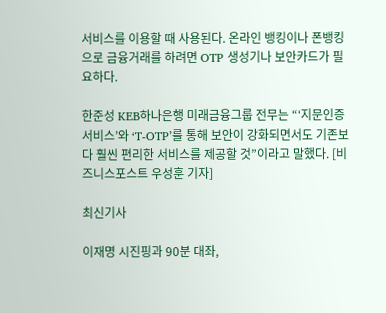서비스를 이용할 때 사용된다. 온라인 뱅킹이나 폰뱅킹으로 금융거래를 하려면 OTP 생성기나 보안카드가 필요하다.

한준성 KEB하나은행 미래금융그룹 전무는 “‘지문인증 서비스’와 ‘T-OTP’를 통해 보안이 강화되면서도 기존보다 훨씬 편리한 서비스를 제공할 것”이라고 말했다. [비즈니스포스트 우성훈 기자]

최신기사

이재명 시진핑과 90분 대좌,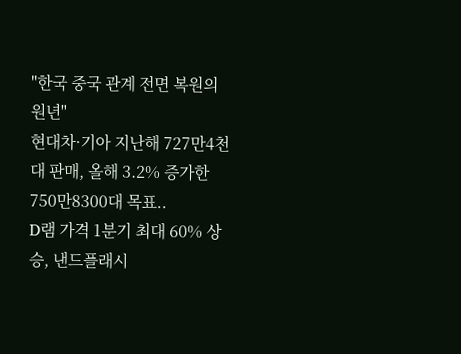"한국 중국 관계 전면 복원의 원년"
현대차·기아 지난해 727만4천 대 판매, 올해 3.2% 증가한 750만8300대 목표..
D램 가격 1분기 최대 60% 상승, 낸드플래시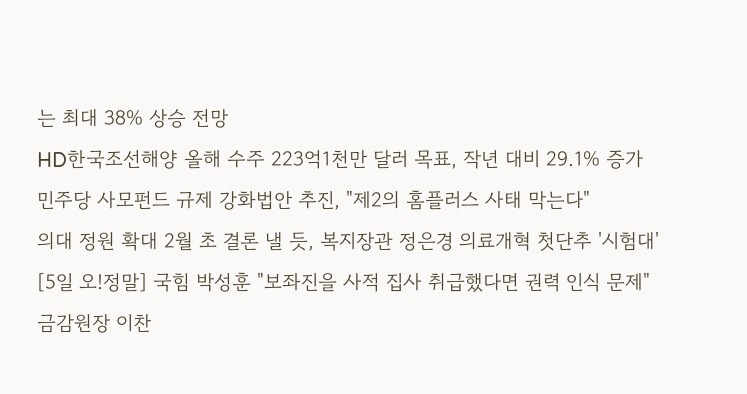는 최대 38% 상승 전망
HD한국조선해양 올해 수주 223억1천만 달러 목표, 작년 대비 29.1% 증가
민주당 사모펀드 규제 강화법안 추진, "제2의 홈플러스 사태 막는다"
의대 정원 확대 2월 초 결론 낼 듯, 복지장관 정은경 의료개혁 첫단추 '시험대'
[5일 오!정말] 국힘 박성훈 "보좌진을 사적 집사 취급했다면 권력 인식 문제"
금감원장 이찬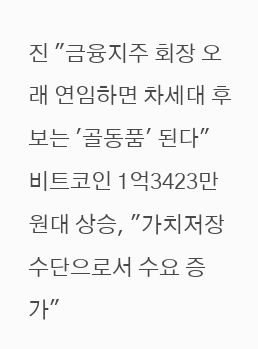진 "금융지주 회장 오래 연임하면 차세대 후보는 '골동품' 된다"
비트코인 1억3423만 원대 상승, "가치저장 수단으로서 수요 증가"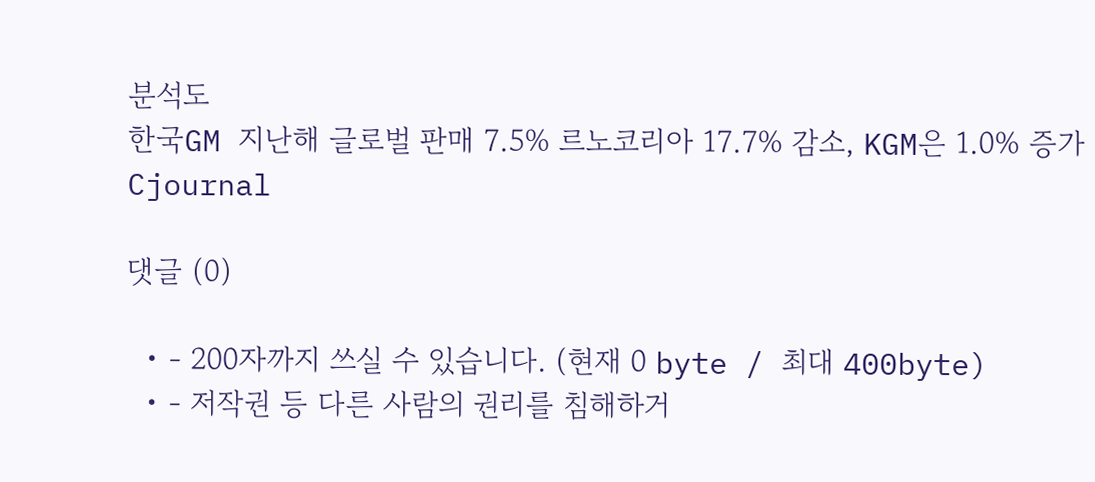분석도
한국GM 지난해 글로벌 판매 7.5% 르노코리아 17.7% 감소, KGM은 1.0% 증가
Cjournal

댓글 (0)

  • - 200자까지 쓰실 수 있습니다. (현재 0 byte / 최대 400byte)
  • - 저작권 등 다른 사람의 권리를 침해하거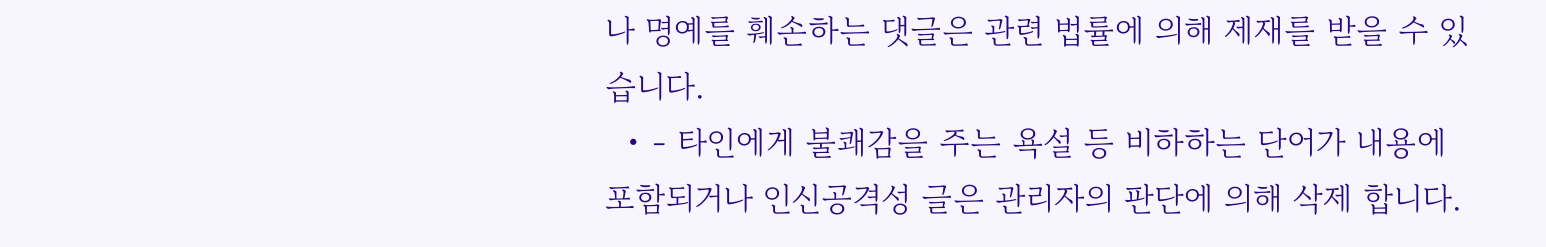나 명예를 훼손하는 댓글은 관련 법률에 의해 제재를 받을 수 있습니다.
  • - 타인에게 불쾌감을 주는 욕설 등 비하하는 단어가 내용에 포함되거나 인신공격성 글은 관리자의 판단에 의해 삭제 합니다.